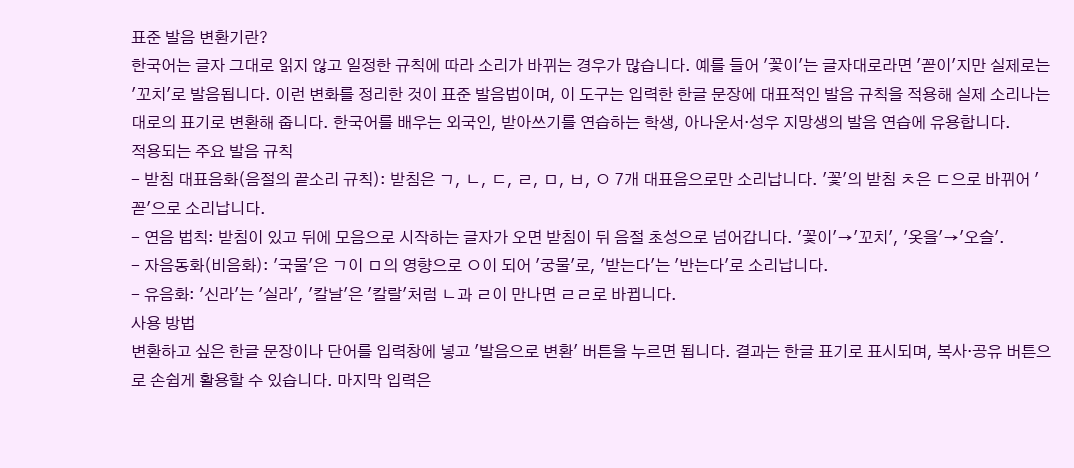표준 발음 변환기란?
한국어는 글자 그대로 읽지 않고 일정한 규칙에 따라 소리가 바뀌는 경우가 많습니다. 예를 들어 '꽃이'는 글자대로라면 '꼳이'지만 실제로는 '꼬치'로 발음됩니다. 이런 변화를 정리한 것이 표준 발음법이며, 이 도구는 입력한 한글 문장에 대표적인 발음 규칙을 적용해 실제 소리나는 대로의 표기로 변환해 줍니다. 한국어를 배우는 외국인, 받아쓰기를 연습하는 학생, 아나운서·성우 지망생의 발음 연습에 유용합니다.
적용되는 주요 발음 규칙
- 받침 대표음화(음절의 끝소리 규칙): 받침은 ㄱ, ㄴ, ㄷ, ㄹ, ㅁ, ㅂ, ㅇ 7개 대표음으로만 소리납니다. '꽃'의 받침 ㅊ은 ㄷ으로 바뀌어 '꼳'으로 소리납니다.
- 연음 법칙: 받침이 있고 뒤에 모음으로 시작하는 글자가 오면 받침이 뒤 음절 초성으로 넘어갑니다. '꽃이'→'꼬치', '옷을'→'오슬'.
- 자음동화(비음화): '국물'은 ㄱ이 ㅁ의 영향으로 ㅇ이 되어 '궁물'로, '받는다'는 '반는다'로 소리납니다.
- 유음화: '신라'는 '실라', '칼날'은 '칼랄'처럼 ㄴ과 ㄹ이 만나면 ㄹㄹ로 바뀝니다.
사용 방법
변환하고 싶은 한글 문장이나 단어를 입력창에 넣고 '발음으로 변환' 버튼을 누르면 됩니다. 결과는 한글 표기로 표시되며, 복사·공유 버튼으로 손쉽게 활용할 수 있습니다. 마지막 입력은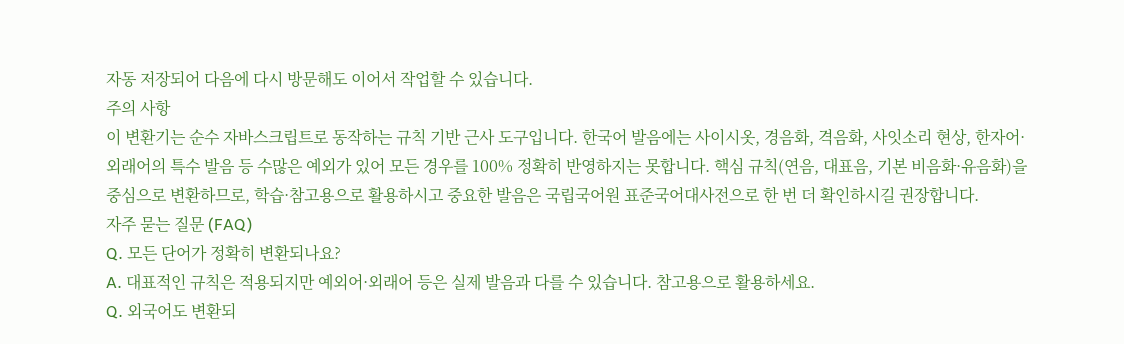자동 저장되어 다음에 다시 방문해도 이어서 작업할 수 있습니다.
주의 사항
이 변환기는 순수 자바스크립트로 동작하는 규칙 기반 근사 도구입니다. 한국어 발음에는 사이시옷, 경음화, 격음화, 사잇소리 현상, 한자어·외래어의 특수 발음 등 수많은 예외가 있어 모든 경우를 100% 정확히 반영하지는 못합니다. 핵심 규칙(연음, 대표음, 기본 비음화·유음화)을 중심으로 변환하므로, 학습·참고용으로 활용하시고 중요한 발음은 국립국어원 표준국어대사전으로 한 번 더 확인하시길 권장합니다.
자주 묻는 질문 (FAQ)
Q. 모든 단어가 정확히 변환되나요?
A. 대표적인 규칙은 적용되지만 예외어·외래어 등은 실제 발음과 다를 수 있습니다. 참고용으로 활용하세요.
Q. 외국어도 변환되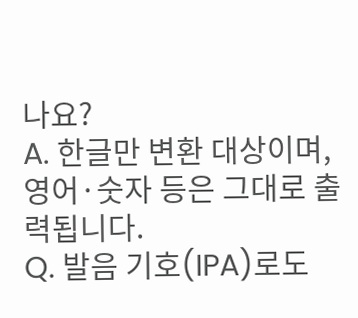나요?
A. 한글만 변환 대상이며, 영어·숫자 등은 그대로 출력됩니다.
Q. 발음 기호(IPA)로도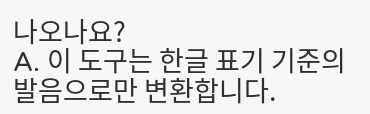나오나요?
A. 이 도구는 한글 표기 기준의 발음으로만 변환합니다.